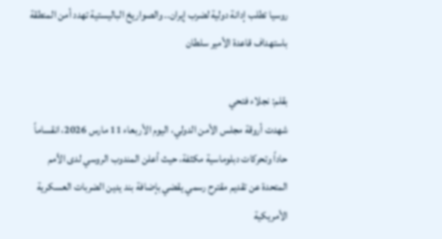روسيا تطلب إدانة دولية لضرب إيران.. والصواريخ الباليستية تهدد أمن المنطقة باستهداف قاعدة الأمير سلطان

بقلم: نجلاء فتحي
شهدت أروقة مجلس الأمن الدولي، اليوم الأربعاء 11 مارس 2026، انقساماً حاداً وتحركات دبلوماسية مكثفة، حيث أعلن المندوب الروسي لدى الأمم المتحدة عن تقديم مقترح رسمي يقضي بإضافة بند يدين الضربات العسكرية الأمريكية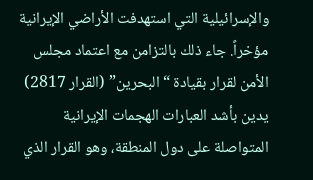والإسرائيلية التي استهدفت الأراضي الإيرانية مؤخراً. جاء ذلك بالتزامن مع اعتماد مجلس الأمن لقرار بقيادة “البحرين” (القرار 2817) يدين بأشد العبارات الهجمات الإيرانية المتواصلة على دول المنطقة، وهو القرار الذي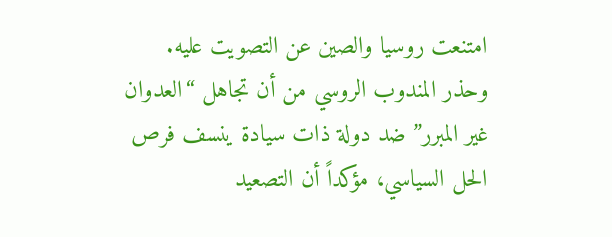امتنعت روسيا والصين عن التصويت عليه.
وحذر المندوب الروسي من أن تجاهل “العدوان غير المبرر” ضد دولة ذات سيادة ينسف فرص الحل السياسي، مؤكداً أن التصعيد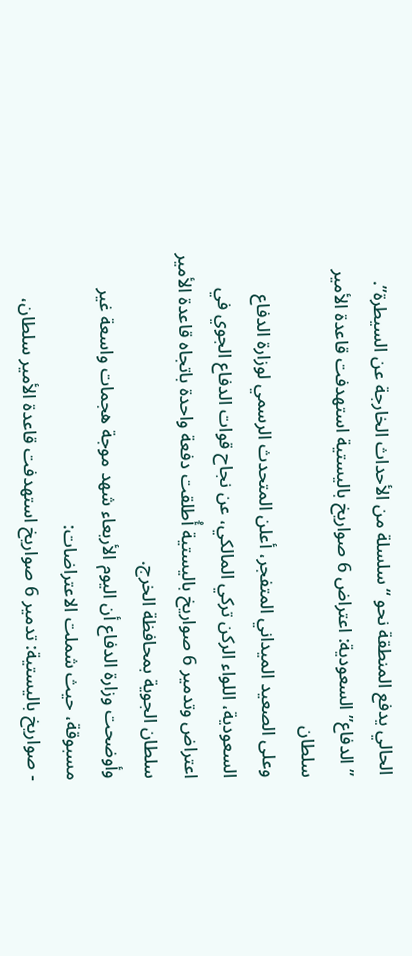الحالي يدفع المنطقة نحو “سلسلة من الأحداث الخارجة عن السيطرة”.
”الدفاع” السعودية: اعتراض 6 صواريخ باليستية استهدفت قاعدة الأمير سلطان
وعلى الصعيد الميداني المتفجر، أعلن المتحدث الرسمي لوزارة الدفاع السعودية، اللواء الركن تركي المالكي، عن نجاح قوات الدفاع الجوي في اعتراض وتدمير 6 صواريخ باليستية أُطلقت دفعة واحدة باتجاه قاعدة الأمير سلطان الجوية بمحافظة الخرج.
وأوضحت وزارة الدفاع أن اليوم الأربعاء شهد موجة هجمات واسعة غير مسبوقة، حيث شملت الاعتراضات:
- صواريخ باليستية: تدمير 6 صواريخ استهدفت قاعدة الأمير سلطان،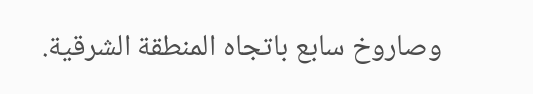وصاروخ سابع باتجاه المنطقة الشرقية.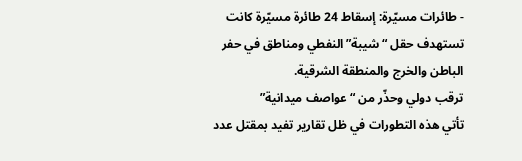- طائرات مسيّرة: إسقاط 24 طائرة مسيّرة كانت تستهدف حقل “شيبة” النفطي ومناطق في حفر الباطن والخرج والمنطقة الشرقية.
ترقب دولي وحذّر من “عواصف ميدانية”
تأتي هذه التطورات في ظل تقارير تفيد بمقتل عدد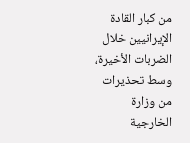من كبار القادة الإيرانيين خلال الضربات الأخيرة، وسط تحذيرات من وزارة الخارجية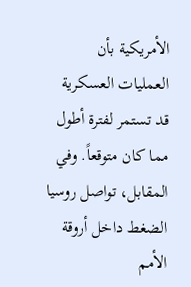الأمريكية بأن العمليات العسكرية قد تستمر لفترة أطول مما كان متوقعاً. وفي المقابل، تواصل روسيا الضغط داخل أروقة الأمم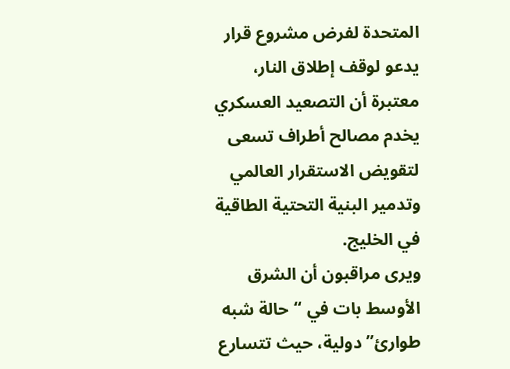المتحدة لفرض مشروع قرار يدعو لوقف إطلاق النار، معتبرة أن التصعيد العسكري يخدم مصالح أطراف تسعى لتقويض الاستقرار العالمي وتدمير البنية التحتية الطاقية في الخليج.
ويرى مراقبون أن الشرق الأوسط بات في “حالة شبه طوارئ” دولية، حيث تتسارع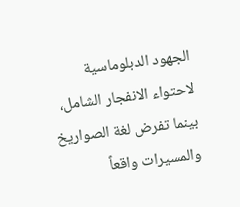الجهود الدبلوماسية لاحتواء الانفجار الشامل، بينما تفرض لغة الصواريخ والمسيرات واقعاً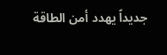جديداً يهدد أمن الطاقة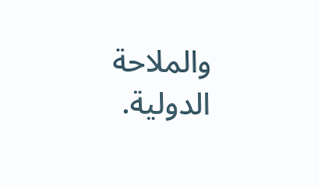والملاحة الدولية.